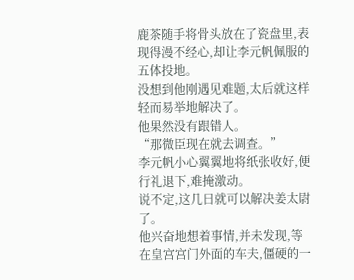鹿茶随手将骨头放在了瓷盘里,表现得漫不经心,却让李元帆佩服的五体投地。
没想到他刚遇见难题,太后就这样轻而易举地解决了。
他果然没有跟错人。
“那微臣现在就去调查。”
李元帆小心翼翼地将纸张收好,便行礼退下,难掩激动。
说不定,这几日就可以解决姜太尉了。
他兴奋地想着事情,并未发现,等在皇宫宫门外面的车夫,僵硬的一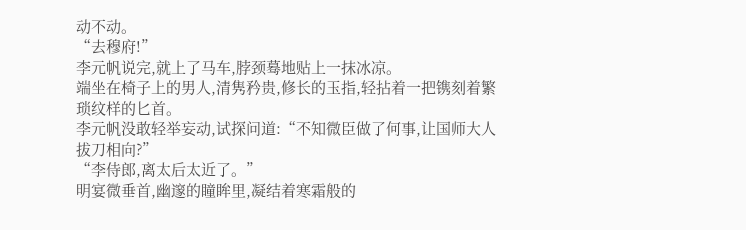动不动。
“去穆府!”
李元帆说完,就上了马车,脖颈蓦地贴上一抹冰凉。
端坐在椅子上的男人,清隽矜贵,修长的玉指,轻拈着一把镌刻着繁琐纹样的匕首。
李元帆没敢轻举妄动,试探问道:“不知微臣做了何事,让国师大人拔刀相向?”
“李侍郎,离太后太近了。”
明宴微垂首,幽邃的瞳眸里,凝结着寒霜般的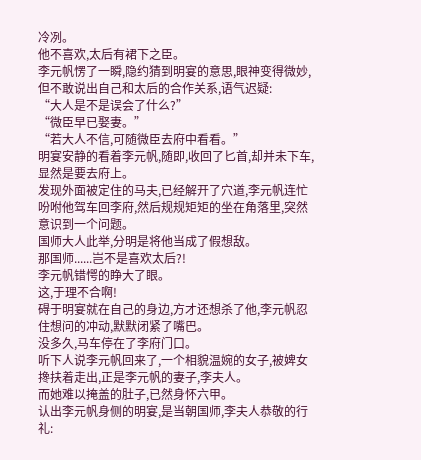冷冽。
他不喜欢,太后有裙下之臣。
李元帆愣了一瞬,隐约猜到明宴的意思,眼神变得微妙,但不敢说出自己和太后的合作关系,语气迟疑:
“大人是不是误会了什么?”
“微臣早已娶妻。”
“若大人不信,可随微臣去府中看看。”
明宴安静的看着李元帆,随即,收回了匕首,却并未下车,显然是要去府上。
发现外面被定住的马夫,已经解开了穴道,李元帆连忙吩咐他驾车回李府,然后规规矩矩的坐在角落里,突然意识到一个问题。
国师大人此举,分明是将他当成了假想敌。
那国师......岂不是喜欢太后?!
李元帆错愕的睁大了眼。
这,于理不合啊!
碍于明宴就在自己的身边,方才还想杀了他,李元帆忍住想问的冲动,默默闭紧了嘴巴。
没多久,马车停在了李府门口。
听下人说李元帆回来了,一个相貌温婉的女子,被婢女搀扶着走出,正是李元帆的妻子,李夫人。
而她难以掩盖的肚子,已然身怀六甲。
认出李元帆身侧的明宴,是当朝国师,李夫人恭敬的行礼: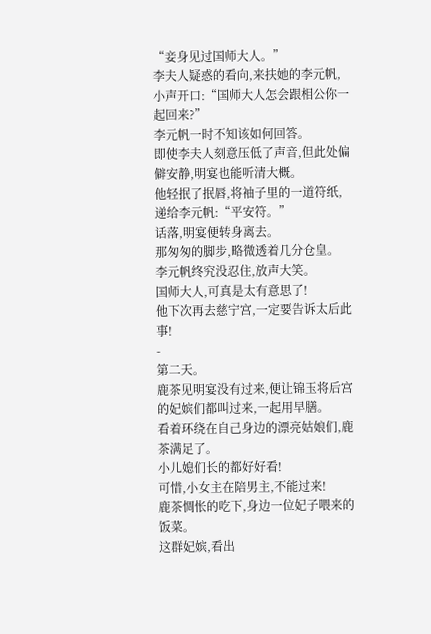“妾身见过国师大人。”
李夫人疑惑的看向,来扶她的李元帆,小声开口:“国师大人怎会跟相公你一起回来?”
李元帆一时不知该如何回答。
即使李夫人刻意压低了声音,但此处偏僻安静,明宴也能听清大概。
他轻抿了抿唇,将袖子里的一道符纸,递给李元帆:“平安符。”
话落,明宴便转身离去。
那匆匆的脚步,略微透着几分仓皇。
李元帆终究没忍住,放声大笑。
国师大人,可真是太有意思了!
他下次再去慈宁宫,一定要告诉太后此事!
-
第二天。
鹿茶见明宴没有过来,便让锦玉将后宫的妃嫔们都叫过来,一起用早膳。
看着环绕在自己身边的漂亮姑娘们,鹿茶满足了。
小儿媳们长的都好好看!
可惜,小女主在陪男主,不能过来!
鹿茶惆怅的吃下,身边一位妃子喂来的饭菜。
这群妃嫔,看出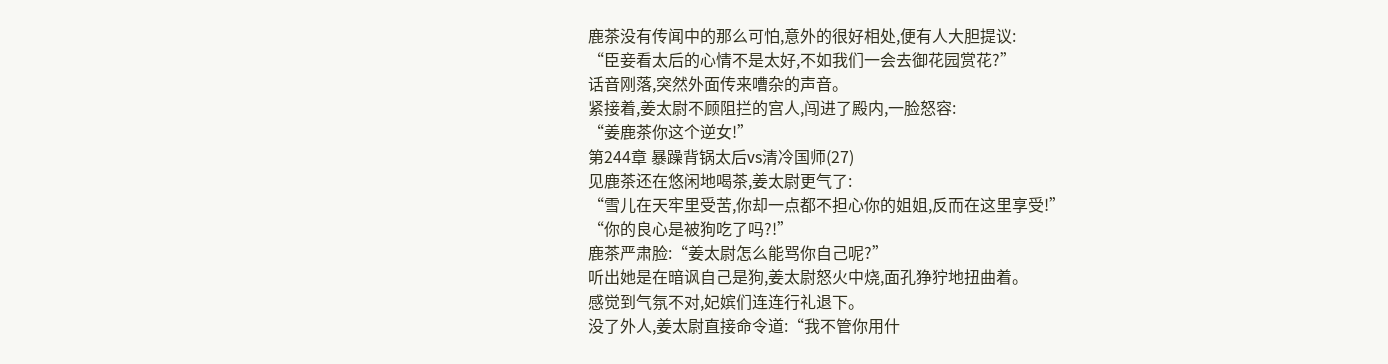鹿茶没有传闻中的那么可怕,意外的很好相处,便有人大胆提议:
“臣妾看太后的心情不是太好,不如我们一会去御花园赏花?”
话音刚落,突然外面传来嘈杂的声音。
紧接着,姜太尉不顾阻拦的宫人,闯进了殿内,一脸怒容:
“姜鹿茶你这个逆女!”
第244章 暴躁背锅太后vs清冷国师(27)
见鹿茶还在悠闲地喝茶,姜太尉更气了:
“雪儿在天牢里受苦,你却一点都不担心你的姐姐,反而在这里享受!”
“你的良心是被狗吃了吗?!”
鹿茶严肃脸:“姜太尉怎么能骂你自己呢?”
听出她是在暗讽自己是狗,姜太尉怒火中烧,面孔狰狞地扭曲着。
感觉到气氛不对,妃嫔们连连行礼退下。
没了外人,姜太尉直接命令道:“我不管你用什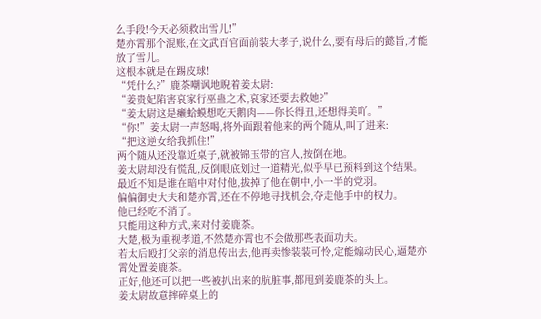么手段!今天必须救出雪儿!”
楚亦霄那个混账,在文武百官面前装大孝子,说什么,要有母后的懿旨,才能放了雪儿。
这根本就是在踢皮球!
“凭什么?”鹿茶嘲讽地睨着姜太尉:
“姜贵妃陷害哀家行巫蛊之术,哀家还要去救她?”
“姜太尉这是癞蛤蟆想吃天鹅肉——你长得丑,还想得美吖。”
“你!”姜太尉一声怒喝,将外面跟着他来的两个随从,叫了进来:
“把这逆女给我抓住!”
两个随从还没靠近桌子,就被锦玉带的宫人,按倒在地。
姜太尉却没有慌乱,反倒眼底划过一道精光,似乎早已预料到这个结果。
最近不知是谁在暗中对付他,拔掉了他在朝中,小一半的党羽。
偏偏御史大夫和楚亦霄,还在不停地寻找机会,夺走他手中的权力。
他已经吃不消了。
只能用这种方式,来对付姜鹿茶。
大楚,极为重视孝道,不然楚亦霄也不会做那些表面功夫。
若太后殴打父亲的消息传出去,他再卖惨装装可怜,定能煽动民心,逼楚亦霄处置姜鹿茶。
正好,他还可以把一些被扒出来的肮脏事,都甩到姜鹿茶的头上。
姜太尉故意摔碎桌上的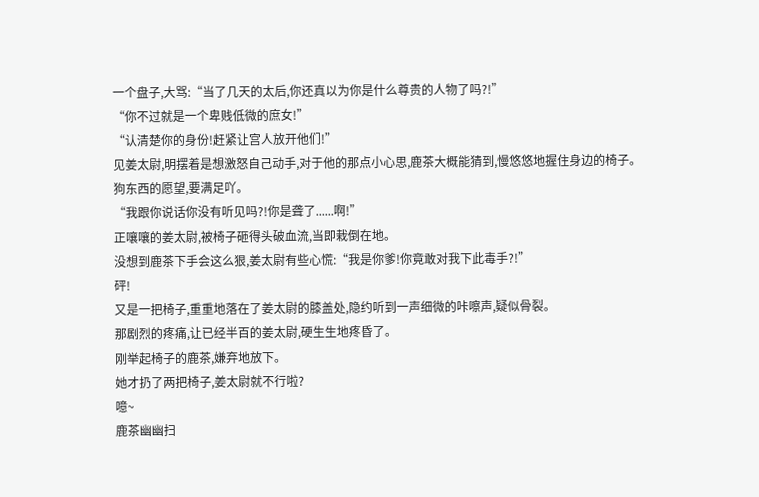一个盘子,大骂:“当了几天的太后,你还真以为你是什么尊贵的人物了吗?!”
“你不过就是一个卑贱低微的庶女!”
“认清楚你的身份!赶紧让宫人放开他们!”
见姜太尉,明摆着是想激怒自己动手,对于他的那点小心思,鹿茶大概能猜到,慢悠悠地握住身边的椅子。
狗东西的愿望,要满足吖。
“我跟你说话你没有听见吗?!你是聋了......啊!”
正嚷嚷的姜太尉,被椅子砸得头破血流,当即栽倒在地。
没想到鹿茶下手会这么狠,姜太尉有些心慌:“我是你爹!你竟敢对我下此毒手?!”
砰!
又是一把椅子,重重地落在了姜太尉的膝盖处,隐约听到一声细微的咔嚓声,疑似骨裂。
那剧烈的疼痛,让已经半百的姜太尉,硬生生地疼昏了。
刚举起椅子的鹿茶,嫌弃地放下。
她才扔了两把椅子,姜太尉就不行啦?
噫~
鹿茶幽幽扫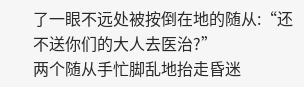了一眼不远处被按倒在地的随从:“还不送你们的大人去医治?”
两个随从手忙脚乱地抬走昏迷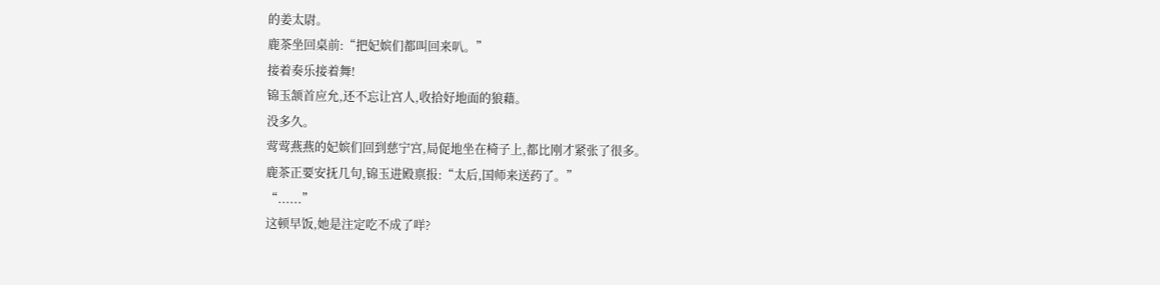的姜太尉。
鹿茶坐回桌前:“把妃嫔们都叫回来叭。”
接着奏乐接着舞!
锦玉颔首应允,还不忘让宫人,收拾好地面的狼藉。
没多久。
莺莺燕燕的妃嫔们回到慈宁宫,局促地坐在椅子上,都比刚才紧张了很多。
鹿茶正要安抚几句,锦玉进殿禀报:“太后,国师来送药了。”
“......”
这顿早饭,她是注定吃不成了咩?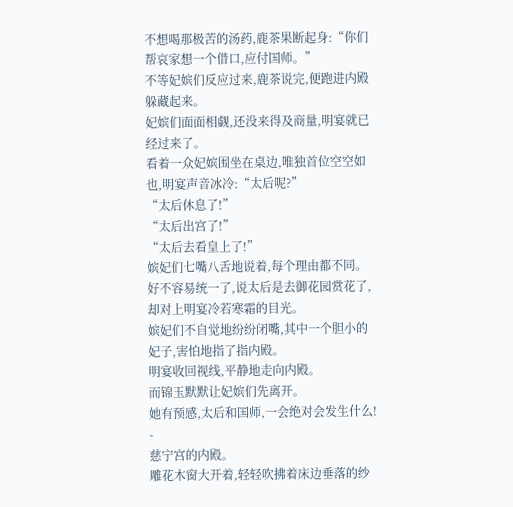不想喝那极苦的汤药,鹿茶果断起身:“你们帮哀家想一个借口,应付国师。”
不等妃嫔们反应过来,鹿茶说完,便跑进内殿躲藏起来。
妃嫔们面面相觑,还没来得及商量,明宴就已经过来了。
看着一众妃嫔围坐在桌边,唯独首位空空如也,明宴声音冰冷:“太后呢?”
“太后休息了!”
“太后出宫了!”
“太后去看皇上了!”
嫔妃们七嘴八舌地说着,每个理由都不同。
好不容易统一了,说太后是去御花园赏花了,却对上明宴冷若寒霜的目光。
嫔妃们不自觉地纷纷闭嘴,其中一个胆小的妃子,害怕地指了指内殿。
明宴收回视线,平静地走向内殿。
而锦玉默默让妃嫔们先离开。
她有预感,太后和国师,一会绝对会发生什么!
-
慈宁宫的内殿。
雕花木窗大开着,轻轻吹拂着床边垂落的纱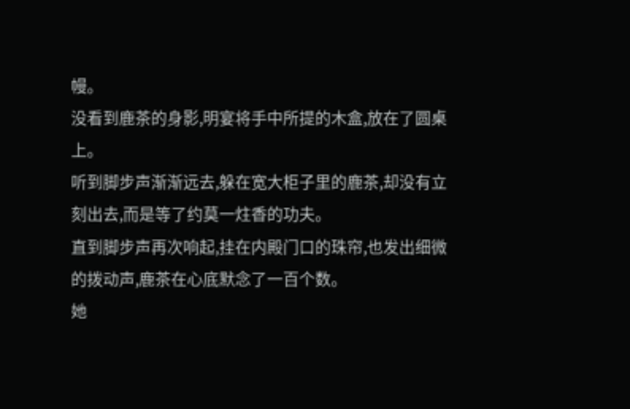幔。
没看到鹿茶的身影,明宴将手中所提的木盒,放在了圆桌上。
听到脚步声渐渐远去,躲在宽大柜子里的鹿茶,却没有立刻出去,而是等了约莫一炷香的功夫。
直到脚步声再次响起,挂在内殿门口的珠帘,也发出细微的拨动声,鹿茶在心底默念了一百个数。
她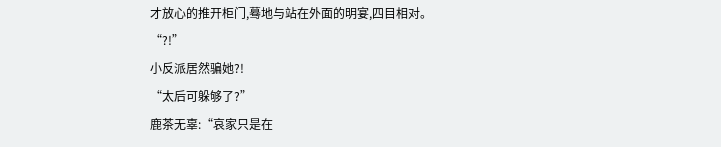才放心的推开柜门,蓦地与站在外面的明宴,四目相对。
“?!”
小反派居然骗她?!
“太后可躲够了?”
鹿茶无辜:“哀家只是在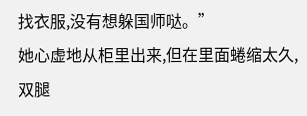找衣服,没有想躲国师哒。”
她心虚地从柜里出来,但在里面蜷缩太久,双腿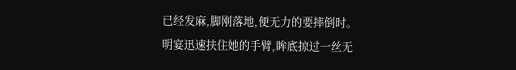已经发麻,脚刚落地,便无力的要摔倒时。
明宴迅速扶住她的手臂,眸底掠过一丝无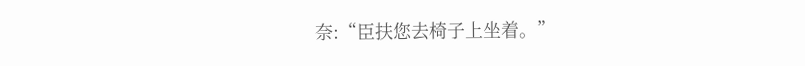奈:“臣扶您去椅子上坐着。”